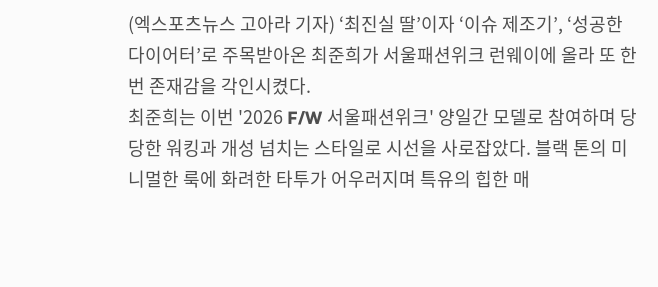(엑스포츠뉴스 고아라 기자) ‘최진실 딸’이자 ‘이슈 제조기’, ‘성공한 다이어터’로 주목받아온 최준희가 서울패션위크 런웨이에 올라 또 한 번 존재감을 각인시켰다.
최준희는 이번 '2026 F/W 서울패션위크' 양일간 모델로 참여하며 당당한 워킹과 개성 넘치는 스타일로 시선을 사로잡았다. 블랙 톤의 미니멀한 룩에 화려한 타투가 어우러지며 특유의 힙한 매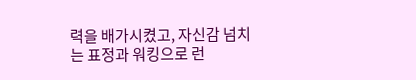력을 배가시켰고, 자신감 넘치는 표정과 워킹으로 런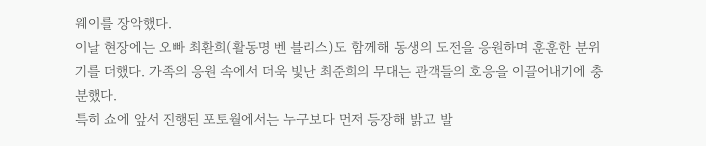웨이를 장악했다.
이날 현장에는 오빠 최환희(활동명 벤 블리스)도 함께해 동생의 도전을 응원하며 훈훈한 분위기를 더했다. 가족의 응원 속에서 더욱 빛난 최준희의 무대는 관객들의 호응을 이끌어내기에 충분했다.
특히 쇼에 앞서 진행된 포토월에서는 누구보다 먼저 등장해 밝고 발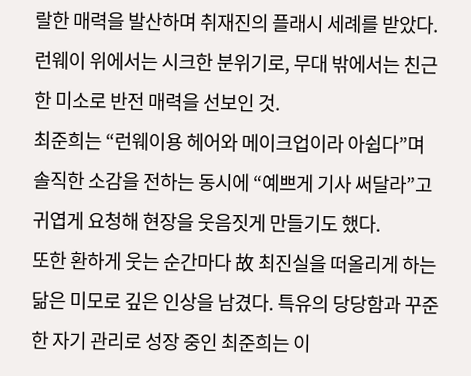랄한 매력을 발산하며 취재진의 플래시 세례를 받았다. 런웨이 위에서는 시크한 분위기로, 무대 밖에서는 친근한 미소로 반전 매력을 선보인 것.
최준희는 “런웨이용 헤어와 메이크업이라 아쉽다”며 솔직한 소감을 전하는 동시에 “예쁘게 기사 써달라”고 귀엽게 요청해 현장을 웃음짓게 만들기도 했다.
또한 환하게 웃는 순간마다 故 최진실을 떠올리게 하는 닮은 미모로 깊은 인상을 남겼다. 특유의 당당함과 꾸준한 자기 관리로 성장 중인 최준희는 이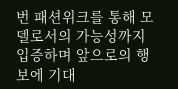번 패션위크를 통해 모델로서의 가능성까지 입증하며 앞으로의 행보에 기대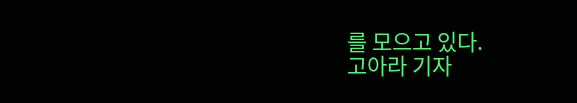를 모으고 있다.
고아라 기자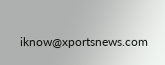iknow@xportsnews.com